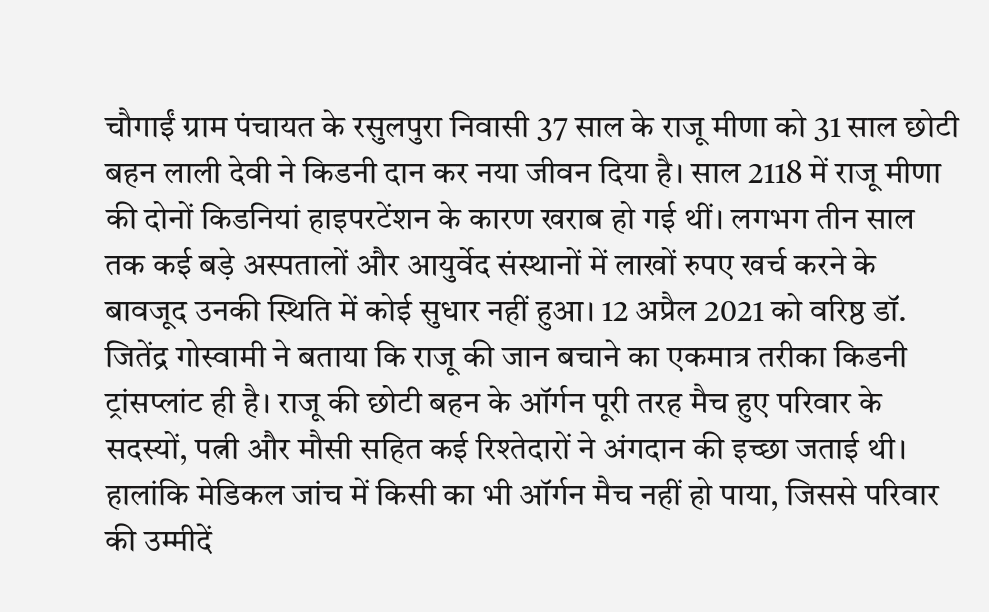चौगाईं ग्राम पंचायत के रसुलपुरा निवासी 37 साल के राजू मीणा को 31 साल छोटी बहन लाली देवी ने किडनी दान कर नया जीवन दिया है। साल 2118 में राजू मीणा की दोनों किडनियां हाइपरटेंशन के कारण खराब हो गई थीं। लगभग तीन साल तक कई बड़े अस्पतालों और आयुर्वेद संस्थानों में लाखों रुपए खर्च करने के बावजूद उनकी स्थिति में कोई सुधार नहीं हुआ। 12 अप्रैल 2021 को वरिष्ठ डॉ. जितेंद्र गोस्वामी ने बताया कि राजू की जान बचाने का एकमात्र तरीका किडनी ट्रांसप्लांट ही है। राजू की छोटी बहन के ऑर्गन पूरी तरह मैच हुए परिवार के सदस्यों, पत्नी और मौसी सहित कई रिश्तेदारों ने अंगदान की इच्छा जताई थी। हालांकि मेडिकल जांच में किसी का भी ऑर्गन मैच नहीं हो पाया, जिससे परिवार की उम्मीदें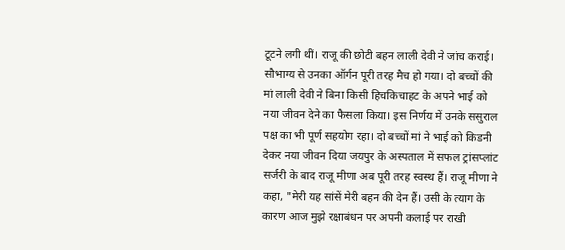टूटने लगी थीं। राजू की छोटी बहन लाली देवी ने जांच कराई। सौभाग्य से उनका ऑर्गन पूरी तरह मैच हो गया। दो बच्चों की मां लाली देवी ने बिना किसी हिचकिचाहट के अपने भाई को नया जीवन देने का फैसला किया। इस निर्णय में उनके ससुराल पक्ष का भी पूर्ण सहयोग रहा। दो बच्चों मां ने भाई को किडनी देकर नया जीवन दिया जयपुर के अस्पताल में सफल ट्रांसप्लांट सर्जरी के बाद राजू मीणा अब पूरी तरह स्वस्थ हैं। राजू मीणा ने कहा, "मेरी यह सांसें मेरी बहन की देन हैं। उसी के त्याग के कारण आज मुझे रक्षाबंधन पर अपनी कलाई पर राखी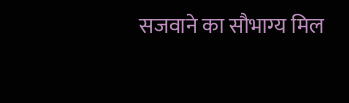सजवाने का सौभाग्य मिल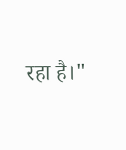रहा है।"